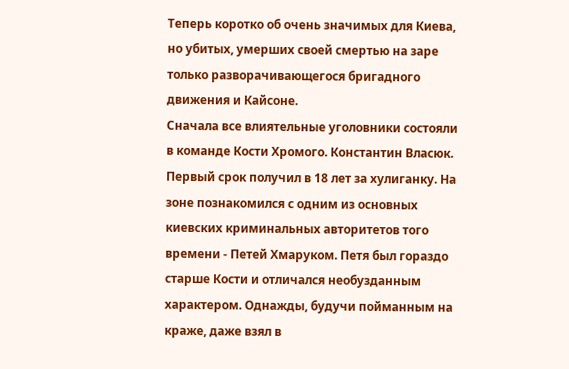Теперь коротко об очень значимых для Киева, но убитых, умерших своей смертью на заре только разворачивающегося бригадного движения и Кайсоне.
Сначала все влиятельные уголовники состояли в команде Кости Хромого. Константин Власюк. Первый срок получил в 18 лет за хулиганку. На зоне познакомился с одним из основных киевских криминальных авторитетов того времени - Петей Хмаруком. Петя был гораздо старше Кости и отличался необузданным характером. Однажды, будучи пойманным на краже, даже взял в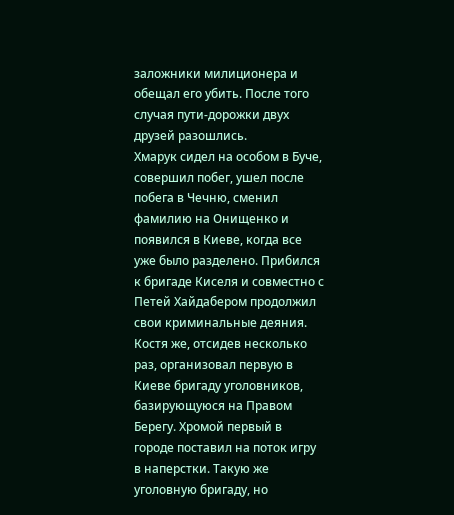заложники милиционера и обещал его убить. После того случая пути-дорожки двух друзей разошлись.
Хмарук сидел на особом в Буче, совершил побег, ушел после побега в Чечню, сменил фамилию на Онищенко и появился в Киеве, когда все уже было разделено. Прибился к бригаде Киселя и совместно с Петей Хайдабером продолжил свои криминальные деяния.
Костя же, отсидев несколько раз, организовал первую в Киеве бригаду уголовников, базирующуюся на Правом Берегу. Хромой первый в городе поставил на поток игру в наперстки. Такую же уголовную бригаду, но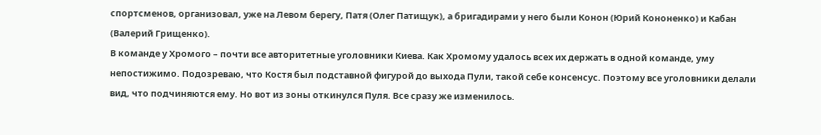спортсменов, организовал, уже на Левом берегу, Патя (Олег Патищук), а бригадирами у него были Конон (Юрий Кононенко) и Кабан (Валерий Грищенко).
В команде у Хромого – почти все авторитетные уголовники Киева. Как Хромому удалось всех их держать в одной команде, уму непостижимо. Подозреваю, что Костя был подставной фигурой до выхода Пули, такой себе консенсус. Поэтому все уголовники делали вид, что подчиняются ему. Но вот из зоны откинулся Пуля. Все сразу же изменилось.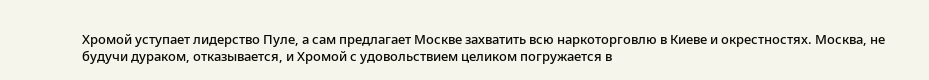Хромой уступает лидерство Пуле, а сам предлагает Москве захватить всю наркоторговлю в Киеве и окрестностях. Москва, не будучи дураком, отказывается, и Хромой с удовольствием целиком погружается в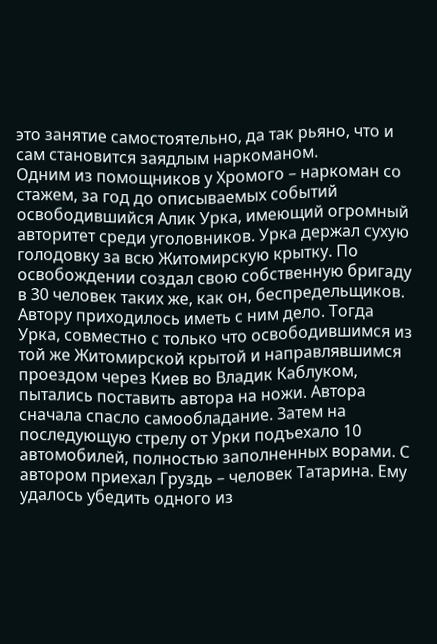это занятие самостоятельно, да так рьяно, что и сам становится заядлым наркоманом.
Одним из помощников у Хромого – наркоман со стажем, за год до описываемых событий освободившийся Алик Урка, имеющий огромный авторитет среди уголовников. Урка держал сухую голодовку за всю Житомирскую крытку. По освобождении создал свою собственную бригаду в 30 человек таких же, как он, беспредельщиков.
Автору приходилось иметь с ним дело. Тогда Урка, совместно с только что освободившимся из той же Житомирской крытой и направлявшимся проездом через Киев во Владик Каблуком, пытались поставить автора на ножи. Автора сначала спасло самообладание. Затем на последующую стрелу от Урки подъехало 10 автомобилей, полностью заполненных ворами. С автором приехал Груздь – человек Татарина. Ему удалось убедить одного из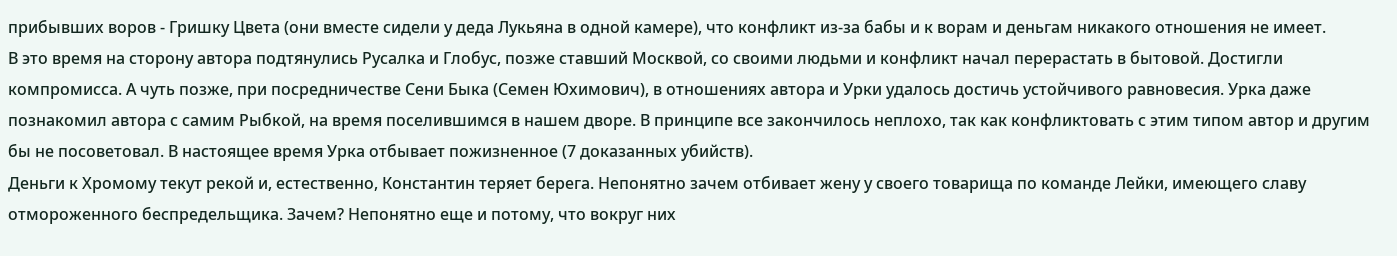прибывших воров - Гришку Цвета (они вместе сидели у деда Лукьяна в одной камере), что конфликт из-за бабы и к ворам и деньгам никакого отношения не имеет.
В это время на сторону автора подтянулись Русалка и Глобус, позже ставший Москвой, со своими людьми и конфликт начал перерастать в бытовой. Достигли компромисса. А чуть позже, при посредничестве Сени Быка (Семен Юхимович), в отношениях автора и Урки удалось достичь устойчивого равновесия. Урка даже познакомил автора с самим Рыбкой, на время поселившимся в нашем дворе. В принципе все закончилось неплохо, так как конфликтовать с этим типом автор и другим бы не посоветовал. В настоящее время Урка отбывает пожизненное (7 доказанных убийств).
Деньги к Хромому текут рекой и, естественно, Константин теряет берега. Непонятно зачем отбивает жену у своего товарища по команде Лейки, имеющего славу отмороженного беспредельщика. Зачем? Непонятно еще и потому, что вокруг них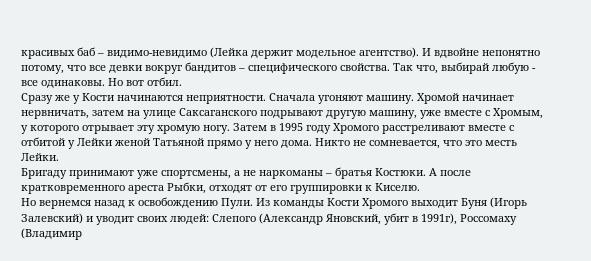красивых баб – видимо-невидимо (Лейка держит модельное агентство). И вдвойне непонятно потому, что все девки вокруг бандитов – специфического свойства. Так что, выбирай любую - все одинаковы. Но вот отбил.
Сразу же у Кости начинаются неприятности. Сначала угоняют машину. Хромой начинает нервничать, затем на улице Саксаганского подрывают другую машину, уже вместе с Хромым, у которого отрывает эту хромую ногу. Затем в 1995 году Хромого расстреливают вместе с отбитой у Лейки женой Татьяной прямо у него дома. Никто не сомневается, что это месть Лейки.
Бригаду принимают уже спортсмены, а не наркоманы – братья Костюки. А после кратковременного ареста Рыбки, отходят от его группировки к Киселю.
Но вернемся назад к освобождению Пули. Из команды Кости Хромого выходит Буня (Игорь Залевский) и уводит своих людей: Слепого (Александр Яновский, убит в 1991г), Россомаху (Владимир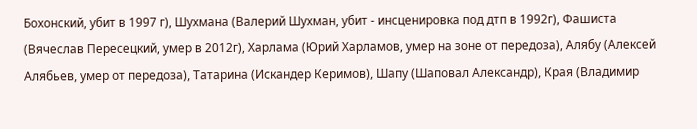Бохонский, убит в 1997 г), Шухмана (Валерий Шухман, убит - инсценировка под дтп в 1992г), Фашиста (Вячеслав Пересецкий, умер в 2012г), Харлама (Юрий Харламов, умер на зоне от передоза), Алябу (Алексей Алябьев, умер от передоза), Татарина (Искандер Керимов), Шапу (Шаповал Александр), Края (Владимир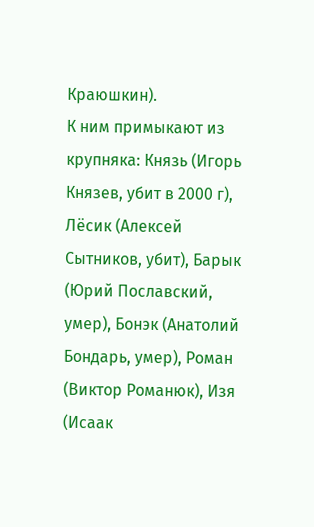Краюшкин).
К ним примыкают из крупняка: Князь (Игорь Князев, убит в 2000 г), Лёсик (Алексей Сытников, убит), Барык (Юрий Пославский, умер), Бонэк (Анатолий Бондарь, умер), Роман (Виктор Романюк), Изя (Исаак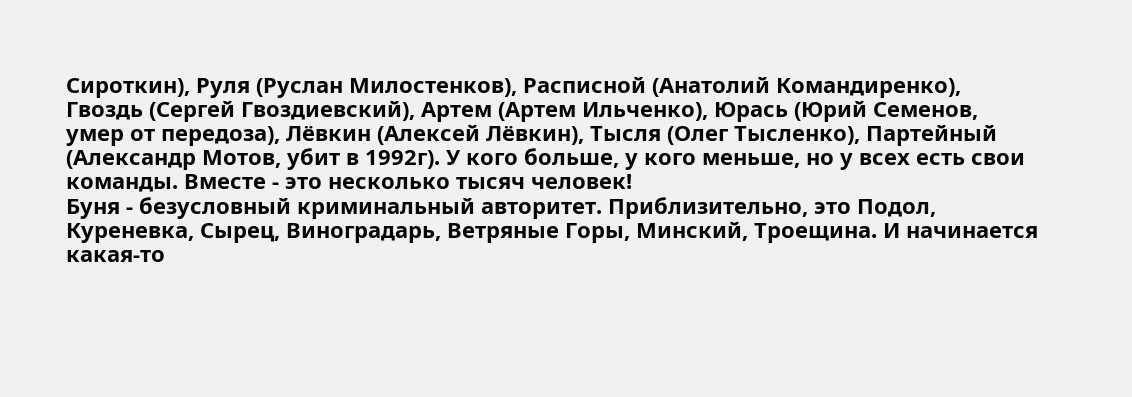Сироткин), Руля (Руслан Милостенков), Расписной (Анатолий Командиренко), Гвоздь (Сергей Гвоздиевский), Артем (Артем Ильченко), Юрась (Юрий Семенов, умер от передоза), Лёвкин (Алексей Лёвкин), Тысля (Олег Тысленко), Партейный (Александр Мотов, убит в 1992г). У кого больше, у кого меньше, но у всех есть свои команды. Вместе - это несколько тысяч человек!
Буня - безусловный криминальный авторитет. Приблизительно, это Подол, Куреневка, Сырец, Виноградарь, Ветряные Горы, Минский, Троещина. И начинается какая-то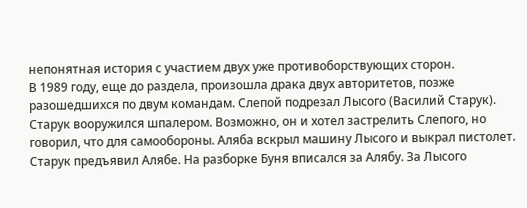непонятная история с участием двух уже противоборствующих сторон.
В 1989 году, еще до раздела, произошла драка двух авторитетов, позже разошедшихся по двум командам. Слепой подрезал Лысого (Василий Старук). Старук вооружился шпалером. Возможно, он и хотел застрелить Слепого, но говорил, что для самообороны. Аляба вскрыл машину Лысого и выкрал пистолет. Старук предъявил Алябе. На разборке Буня вписался за Алябу. За Лысого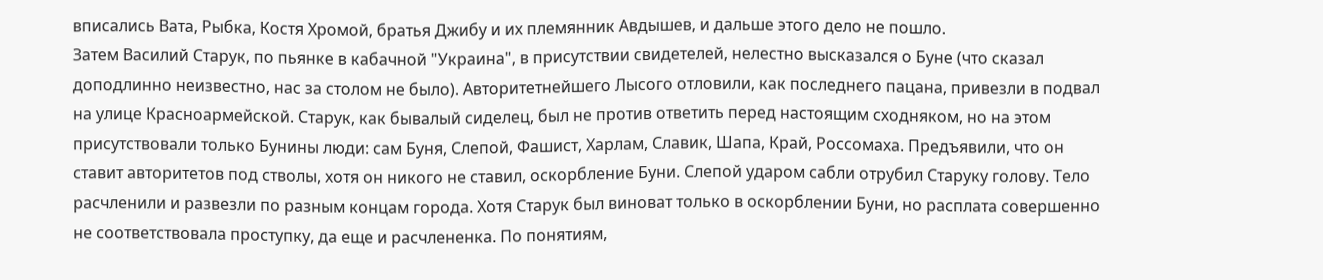вписались Вата, Рыбка, Костя Хромой, братья Джибу и их племянник Авдышев, и дальше этого дело не пошло.
Затем Василий Старук, по пьянке в кабачной "Украина", в присутствии свидетелей, нелестно высказался о Буне (что сказал доподлинно неизвестно, нас за столом не было). Авторитетнейшего Лысого отловили, как последнего пацана, привезли в подвал на улице Красноармейской. Старук, как бывалый сиделец, был не против ответить перед настоящим сходняком, но на этом присутствовали только Бунины люди: сам Буня, Слепой, Фашист, Харлам, Славик, Шапа, Край, Россомаха. Предъявили, что он ставит авторитетов под стволы, хотя он никого не ставил, оскорбление Буни. Слепой ударом сабли отрубил Старуку голову. Тело расчленили и развезли по разным концам города. Хотя Старук был виноват только в оскорблении Буни, но расплата совершенно не соответствовала проступку, да еще и расчлененка. По понятиям,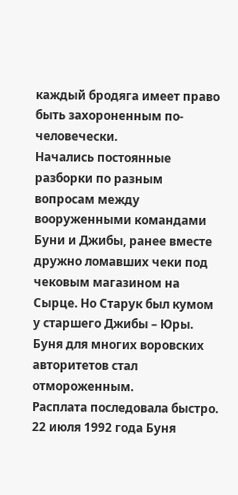каждый бродяга имеет право быть захороненным по-человечески.
Начались постоянные разборки по разным вопросам между вооруженными командами Буни и Джибы, ранее вместе дружно ломавших чеки под чековым магазином на Сырце. Но Старук был кумом у старшего Джибы – Юры. Буня для многих воровских авторитетов стал отмороженным.
Расплата последовала быстро. 22 июля 1992 года Буня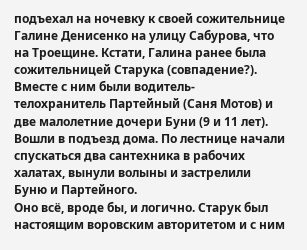подъехал на ночевку к своей сожительнице Галине Денисенко на улицу Сабурова, что на Троещине. Кстати, Галина ранее была сожительницей Старука (совпадение?). Вместе с ним были водитель-телохранитель Партейный (Саня Мотов) и две малолетние дочери Буни (9 и 11 лет). Вошли в подъезд дома. По лестнице начали спускаться два сантехника в рабочих халатах, вынули волыны и застрелили Буню и Партейного.
Оно всё, вроде бы, и логично. Старук был настоящим воровским авторитетом и с ним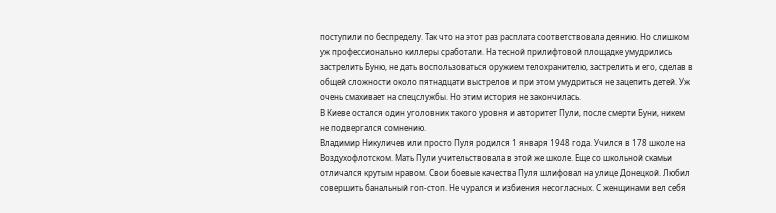поступили по беспределу. Так что на этот раз расплата соответствовала деянию. Но слишком уж профессионально киллеры сработали. На тесной прилифтовой площадке умудрились застрелить Буню, не дать воспользоваться оружием телохранителю, застрелить и его, сделав в общей сложности около пятнадцати выстрелов и при этом умудриться не зацепить детей. Уж очень смахивает на спецслужбы. Но этим история не закончилась.
В Киеве остался один уголовник такого уровня и авторитет Пули, после смерти Буни, никем не подвергался сомнению.
Владимир Никуличев или просто Пуля родился 1 января 1948 года. Учился в 178 школе на Воздухофлотском. Мать Пули учительствовала в этой же школе. Еще со школьной скамьи отличался крутым нравом. Свои боевые качества Пуля шлифовал на улице Донецкой. Любил совершить банальный гоп-стоп. Не чурался и избиения несогласных. С женщинами вел себя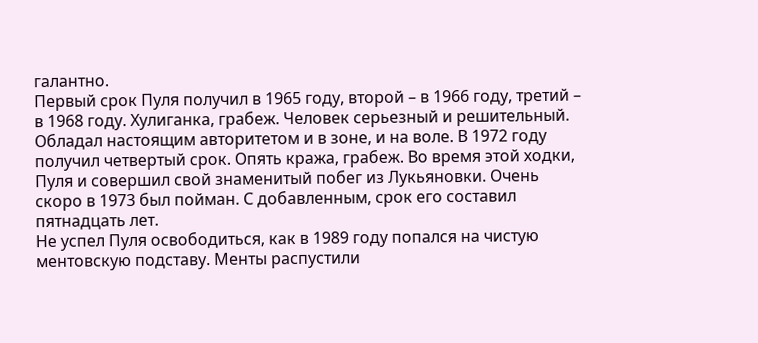галантно.
Первый срок Пуля получил в 1965 году, второй – в 1966 году, третий – в 1968 году. Хулиганка, грабеж. Человек серьезный и решительный. Обладал настоящим авторитетом и в зоне, и на воле. В 1972 году получил четвертый срок. Опять кража, грабеж. Во время этой ходки, Пуля и совершил свой знаменитый побег из Лукьяновки. Очень скоро в 1973 был пойман. С добавленным, срок его составил пятнадцать лет.
Не успел Пуля освободиться, как в 1989 году попался на чистую ментовскую подставу. Менты распустили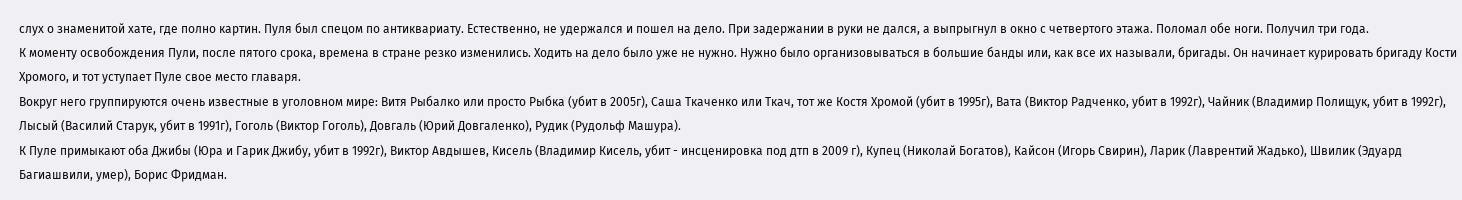слух о знаменитой хате, где полно картин. Пуля был спецом по антиквариату. Естественно, не удержался и пошел на дело. При задержании в руки не дался, а выпрыгнул в окно с четвертого этажа. Поломал обе ноги. Получил три года.
К моменту освобождения Пули, после пятого срока, времена в стране резко изменились. Ходить на дело было уже не нужно. Нужно было организовываться в большие банды или, как все их называли, бригады. Он начинает курировать бригаду Кости Хромого, и тот уступает Пуле свое место главаря.
Вокруг него группируются очень известные в уголовном мире: Витя Рыбалко или просто Рыбка (убит в 2005г), Саша Ткаченко или Ткач, тот же Костя Хромой (убит в 1995г), Вата (Виктор Радченко, убит в 1992г), Чайник (Владимир Полищук, убит в 1992г), Лысый (Василий Старук, убит в 1991г), Гоголь (Виктор Гоголь), Довгаль (Юрий Довгаленко), Рудик (Рудольф Машура).
К Пуле примыкают оба Джибы (Юра и Гарик Джибу, убит в 1992г), Виктор Авдышев, Кисель (Владимир Кисель, убит - инсценировка под дтп в 2009 г), Купец (Николай Богатов), Кайсон (Игорь Свирин), Ларик (Лаврентий Жадько), Швилик (Эдуард Багиашвили, умер), Борис Фридман.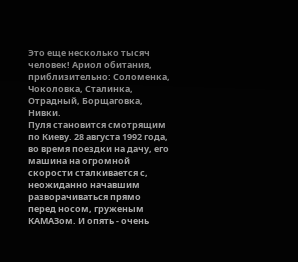Это еще несколько тысяч человек! Ариол обитания, приблизительно: Соломенка, Чоколовка, Сталинка, Отрадный, Борщаговка, Нивки.
Пуля становится смотрящим по Киеву. 28 августа 1992 года, во время поездки на дачу, его машина на огромной скорости сталкивается с, неожиданно начавшим разворачиваться прямо перед носом, груженым КАМАЗом. И опять - очень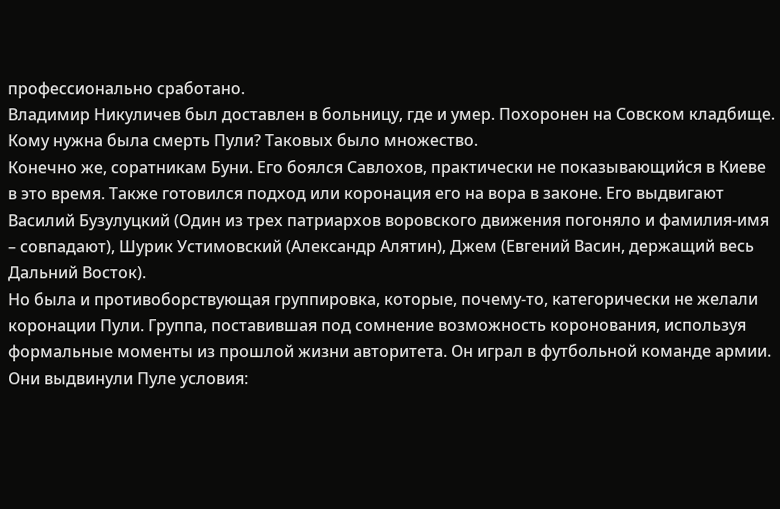профессионально сработано.
Владимир Никуличев был доставлен в больницу, где и умер. Похоронен на Совском кладбище.
Кому нужна была смерть Пули? Таковых было множество.
Конечно же, соратникам Буни. Его боялся Савлохов, практически не показывающийся в Киеве в это время. Также готовился подход или коронация его на вора в законе. Его выдвигают Василий Бузулуцкий (Один из трех патриархов воровского движения погоняло и фамилия-имя – совпадают), Шурик Устимовский (Александр Алятин), Джем (Евгений Васин, держащий весь Дальний Восток).
Но была и противоборствующая группировка, которые, почему-то, категорически не желали коронации Пули. Группа, поставившая под сомнение возможность коронования, используя формальные моменты из прошлой жизни авторитета. Он играл в футбольной команде армии. Они выдвинули Пуле условия: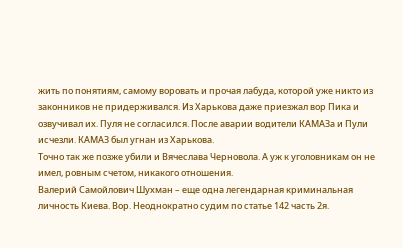жить по понятиям, самому воровать и прочая лабуда, которой уже никто из законников не придерживался. Из Харькова даже приезжал вор Пика и озвучивал их. Пуля не согласился. После аварии водители КАМАЗа и Пули исчезли. КАМАЗ был угнан из Харькова.
Точно так же позже убили и Вячеслава Черновола. А уж к уголовникам он не имел, ровным счетом, никакого отношения.
Валерий Самойлович Шухман – еще одна легендарная криминальная личность Киева. Вор. Неоднократно судим по статье 142 часть 2я.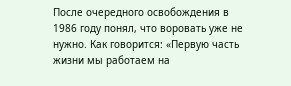После очередного освобождения в 1986 году понял, что воровать уже не нужно. Как говорится: «Первую часть жизни мы работаем на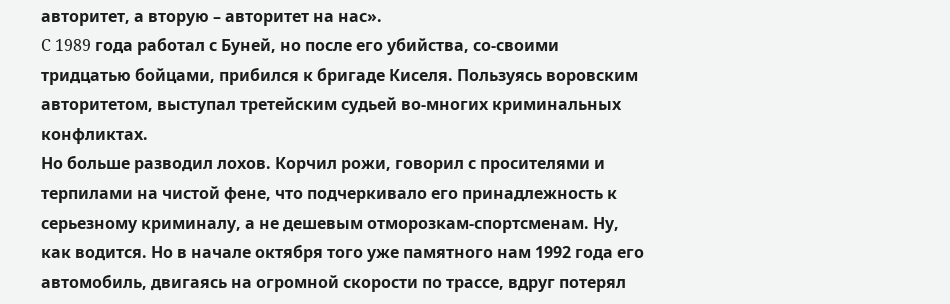авторитет, а вторую – авторитет на нас».
C 1989 года работал с Буней, но после его убийства, со-своими тридцатью бойцами, прибился к бригаде Киселя. Пользуясь воровским авторитетом, выступал третейским судьей во-многих криминальных конфликтах.
Но больше разводил лохов. Корчил рожи, говорил с просителями и терпилами на чистой фене, что подчеркивало его принадлежность к серьезному криминалу, а не дешевым отморозкам-спортсменам. Ну, как водится. Но в начале октября того уже памятного нам 1992 года его автомобиль, двигаясь на огромной скорости по трассе, вдруг потерял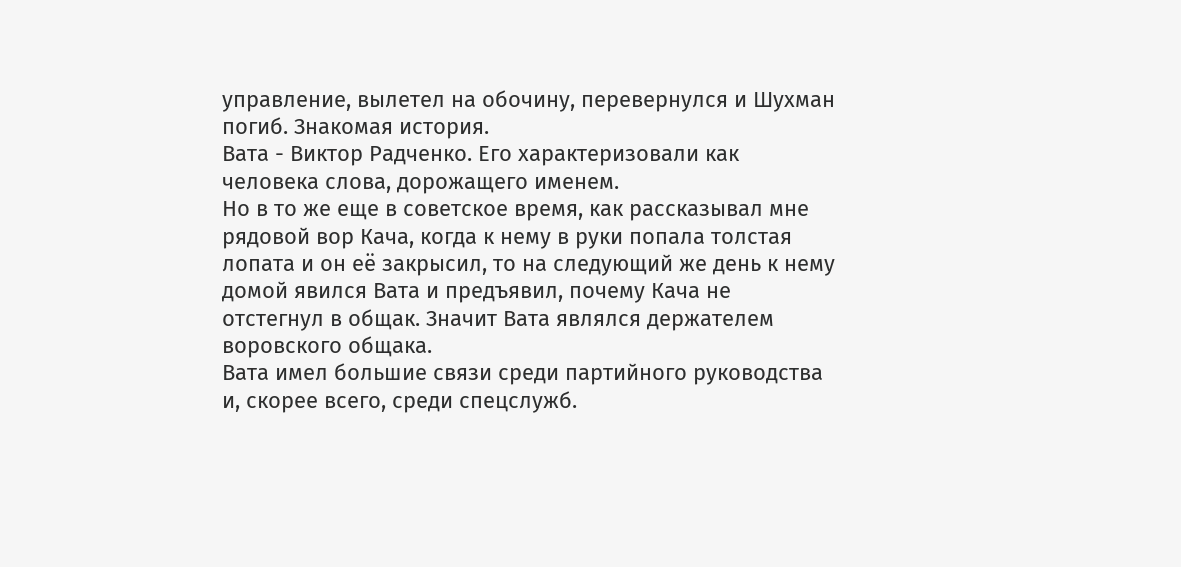управление, вылетел на обочину, перевернулся и Шухман погиб. Знакомая история.
Вата - Виктор Радченко. Его характеризовали как человека слова, дорожащего именем.
Но в то же еще в советское время, как рассказывал мне рядовой вор Кача, когда к нему в руки попала толстая лопата и он её закрысил, то на следующий же день к нему домой явился Вата и предъявил, почему Кача не отстегнул в общак. Значит Вата являлся держателем воровского общака.
Вата имел большие связи среди партийного руководства и, скорее всего, среди спецслужб.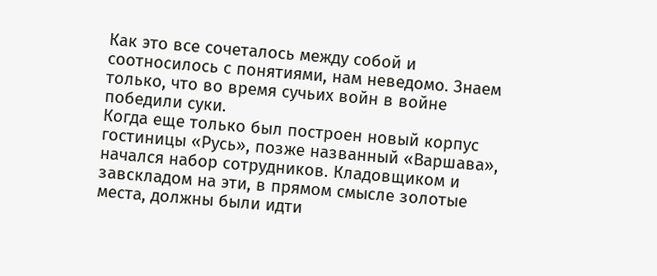Как это все сочеталось между собой и соотносилось с понятиями, нам неведомо. Знаем только, что во время сучьих войн в войне победили суки.
Когда еще только был построен новый корпус гостиницы «Русь», позже названный «Варшава», начался набор сотрудников. Кладовщиком и завскладом на эти, в прямом смысле золотые места, должны были идти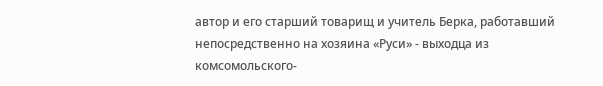автор и его старший товарищ и учитель Берка, работавший непосредственно на хозяина «Руси» - выходца из комсомольского-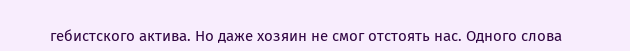гебистского актива. Но даже хозяин не смог отстоять нас. Одного слова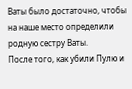Ваты было достаточно, чтобы на наше место определили родную сестру Ваты.
После того, как убили Пулю и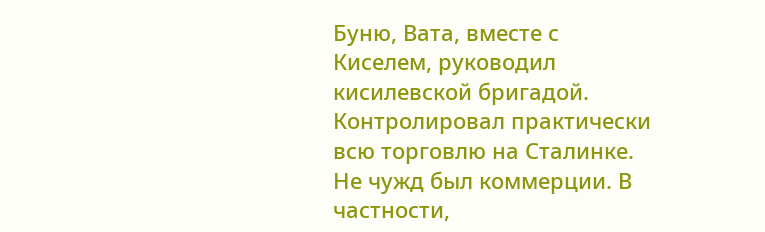Буню, Вата, вместе с Киселем, руководил кисилевской бригадой. Контролировал практически всю торговлю на Сталинке. Не чужд был коммерции. В частности,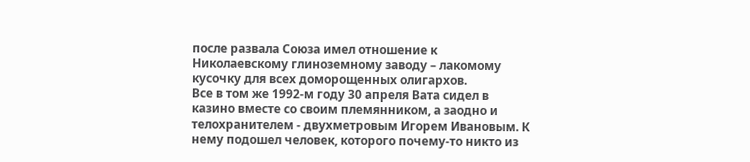после развала Союза имел отношение к Николаевскому глиноземному заводу – лакомому кусочку для всех доморощенных олигархов.
Все в том же 1992-м году 30 апреля Вата сидел в казино вместе со своим племянником, а заодно и телохранителем - двухметровым Игорем Ивановым. К нему подошел человек, которого почему-то никто из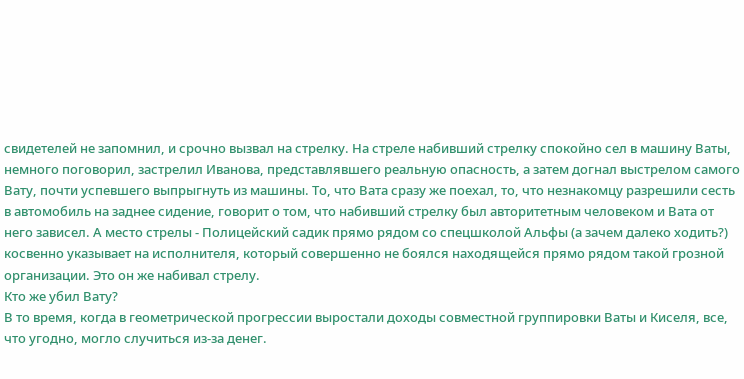свидетелей не запомнил, и срочно вызвал на стрелку. На стреле набивший стрелку спокойно сел в машину Ваты, немного поговорил, застрелил Иванова, представлявшего реальную опасность, а затем догнал выстрелом самого Вату, почти успевшего выпрыгнуть из машины. То, что Вата сразу же поехал, то, что незнакомцу разрешили сесть в автомобиль на заднее сидение, говорит о том, что набивший стрелку был авторитетным человеком и Вата от него зависел. А место стрелы - Полицейский садик прямо рядом со спецшколой Альфы (а зачем далеко ходить?) косвенно указывает на исполнителя, который совершенно не боялся находящейся прямо рядом такой грозной организации. Это он же набивал стрелу.
Кто же убил Вату?
В то время, когда в геометрической прогрессии выростали доходы совместной группировки Ваты и Киселя, все, что угодно, могло случиться из-за денег.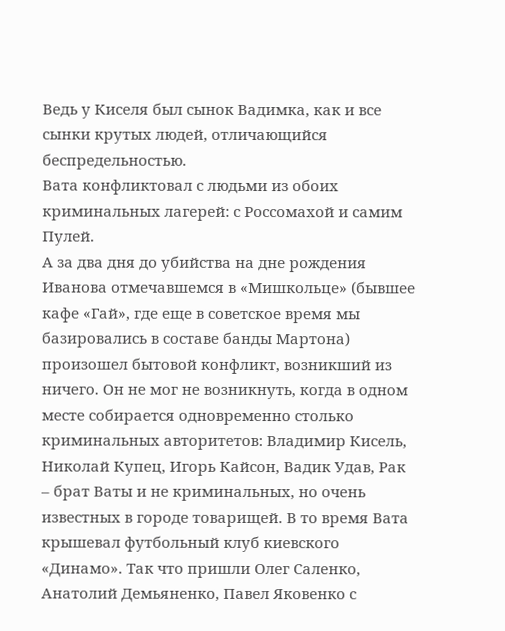Ведь у Киселя был сынок Вадимка, как и все сынки крутых людей, отличающийся беспредельностью.
Вата конфликтовал с людьми из обоих криминальных лагерей: с Россомахой и самим Пулей.
А за два дня до убийства на дне рождения Иванова отмечавшемся в «Мишкольце» (бывшее кафе «Гай», где еще в советское время мы базировались в составе банды Мартона) произошел бытовой конфликт, возникший из ничего. Он не мог не возникнуть, когда в одном месте собирается одновременно столько криминальных авторитетов: Владимир Кисель, Николай Купец, Игорь Кайсон, Вадик Удав, Рак – брат Ваты и не криминальных, но очень известных в городе товарищей. В то время Вата крышевал футбольный клуб киевского «Динамо». Так что пришли Олег Саленко, Анатолий Демьяненко, Павел Яковенко с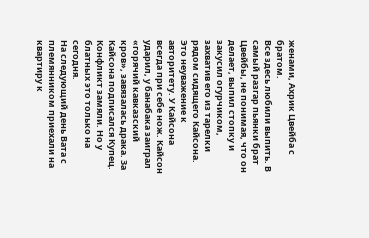женами, Ахрик Цвейба с братом.
Все здесь любили выпить. В самый разгар пьянки брат Цвейбы, не понимая, что он делает, выпил стопку и закусил огурчиком, захватив его из тарелки рядом сидящего Кайсона. Это неуважение к авторитету. У Кайсона всегда при себе нож. Кайсон ударил, у банабака заиграл «горячий кавказский кров», завязалась драка. За Кайсона подписался Купец. Конфликт замяли. Но у блатных это только на сегодня.
На следующий день Вата с племянником приехали на квартиру к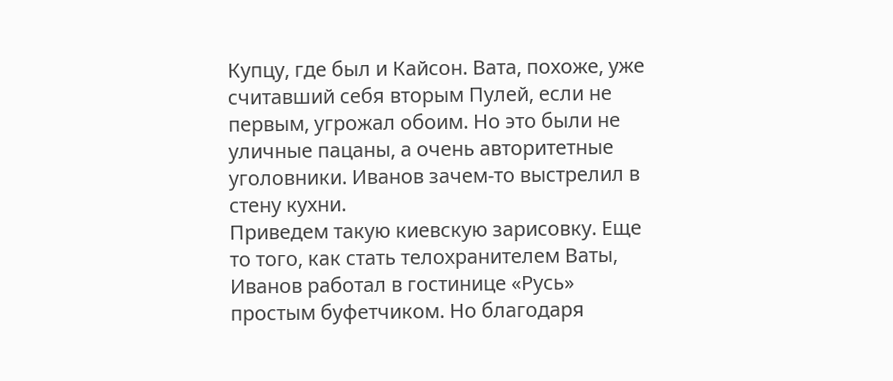Купцу, где был и Кайсон. Вата, похоже, уже считавший себя вторым Пулей, если не первым, угрожал обоим. Но это были не уличные пацаны, а очень авторитетные уголовники. Иванов зачем-то выстрелил в стену кухни.
Приведем такую киевскую зарисовку. Еще то того, как стать телохранителем Ваты, Иванов работал в гостинице «Русь» простым буфетчиком. Но благодаря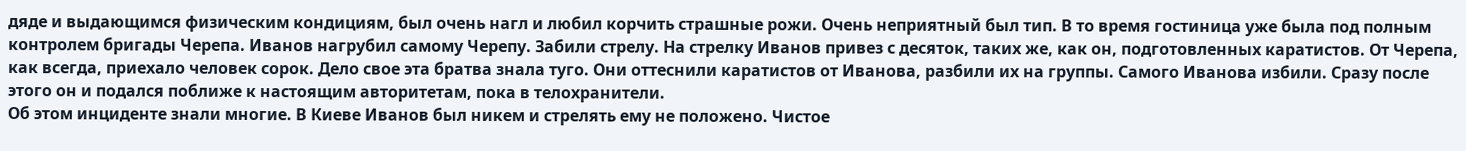дяде и выдающимся физическим кондициям, был очень нагл и любил корчить страшные рожи. Очень неприятный был тип. В то время гостиница уже была под полным контролем бригады Черепа. Иванов нагрубил самому Черепу. Забили стрелу. На стрелку Иванов привез с десяток, таких же, как он, подготовленных каратистов. От Черепа, как всегда, приехало человек сорок. Дело свое эта братва знала туго. Они оттеснили каратистов от Иванова, разбили их на группы. Самого Иванова избили. Сразу после этого он и подался поближе к настоящим авторитетам, пока в телохранители.
Об этом инциденте знали многие. В Киеве Иванов был никем и стрелять ему не положено. Чистое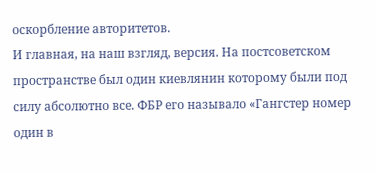оскорбление авторитетов.
И главная, на наш взгляд, версия. На постсоветском пространстве был один киевлянин которому были под силу абсолютно все. ФБР его называло «Гангстер номер один в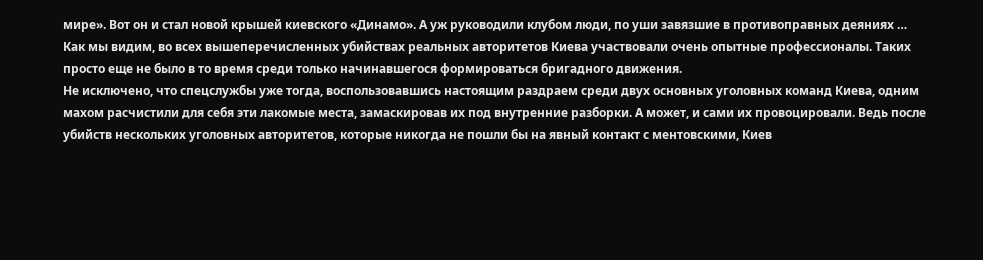мире». Вот он и стал новой крышей киевского «Динамо». А уж руководили клубом люди, по уши завязшие в противоправных деяниях …
Как мы видим, во всех вышеперечисленных убийствах реальных авторитетов Киева участвовали очень опытные профессионалы. Таких просто еще не было в то время среди только начинавшегося формироваться бригадного движения.
Не исключено, что спецслужбы уже тогда, воспользовавшись настоящим раздраем среди двух основных уголовных команд Киева, одним махом расчистили для себя эти лакомые места, замаскировав их под внутренние разборки. А может, и сами их провоцировали. Ведь после убийств нескольких уголовных авторитетов, которые никогда не пошли бы на явный контакт с ментовскими, Киев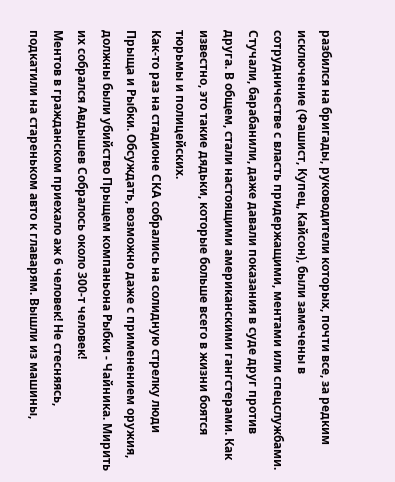разбился на бригады, руководители которых, почти все, за редким исключение (Фашист, Купец, Кайсон), были замечены в сотрудничестве с власть придержащими, ментами или спецслужбами. Стучали, барабанили, даже давали показания в суде друг против друга. В общем, стали настоящими американскими гангстерами. Как известно, это такие дядьки, которые больше всего в жизни боятся тюрьмы и полицейских.
Как-то раз на стадионе СКА собрались на солидную стрелку люди Прыща и Рыбки. Обсуждать, возможно даже с применением оружия, должны были убийство Прыщем компаньона Рыбки - Чайника. Мирить их собрался Авдышев Собралось около 300-т человек!
Ментов в гражданском приехало аж 6 человек! Не стесняясь, подкатили на стареньком авто к главарям. Вышли из машины,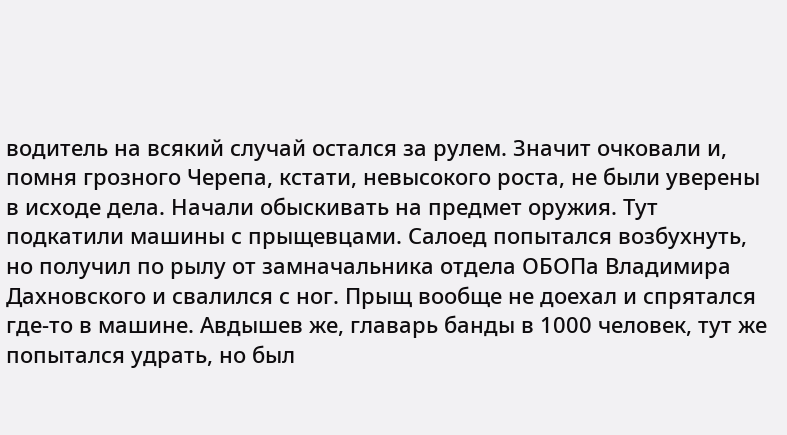водитель на всякий случай остался за рулем. Значит очковали и, помня грозного Черепа, кстати, невысокого роста, не были уверены в исходе дела. Начали обыскивать на предмет оружия. Тут подкатили машины с прыщевцами. Салоед попытался возбухнуть, но получил по рылу от замначальника отдела ОБОПа Владимира Дахновского и свалился с ног. Прыщ вообще не доехал и спрятался где-то в машине. Авдышев же, главарь банды в 1000 человек, тут же попытался удрать, но был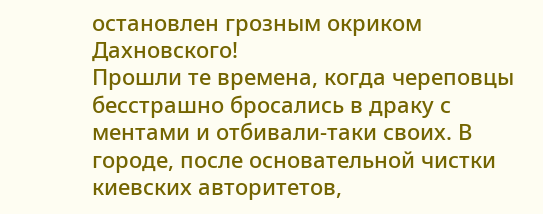остановлен грозным окриком Дахновского!
Прошли те времена, когда череповцы бесстрашно бросались в драку с ментами и отбивали-таки своих. В городе, после основательной чистки киевских авторитетов,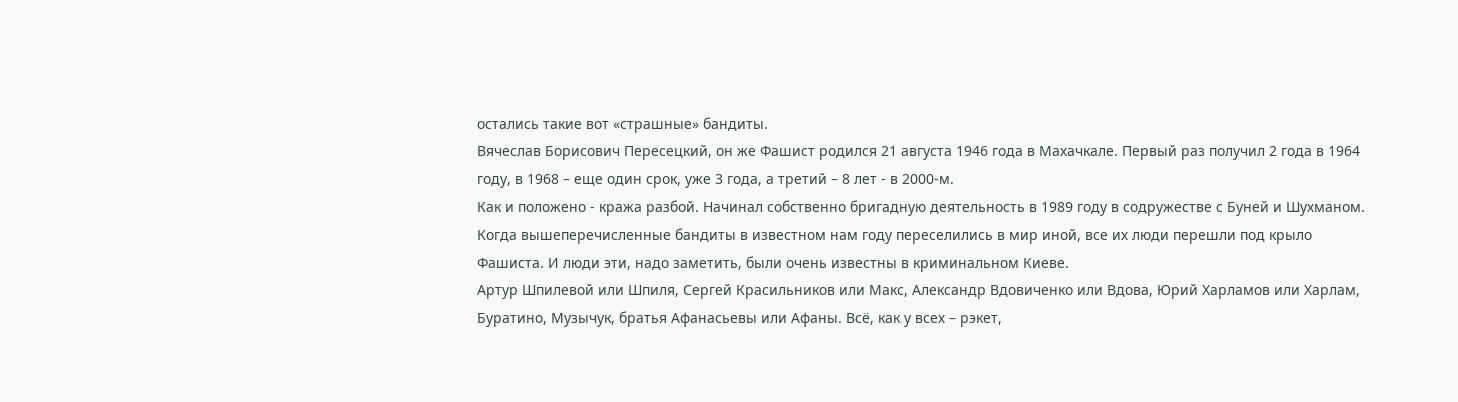остались такие вот «страшные» бандиты.
Вячеслав Борисович Пересецкий, он же Фашист родился 21 августа 1946 года в Махачкале. Первый раз получил 2 года в 1964 году, в 1968 – еще один срок, уже 3 года, а третий – 8 лет - в 2000-м.
Как и положено - кража разбой. Начинал собственно бригадную деятельность в 1989 году в содружестве с Буней и Шухманом. Когда вышеперечисленные бандиты в известном нам году переселились в мир иной, все их люди перешли под крыло Фашиста. И люди эти, надо заметить, были очень известны в криминальном Киеве.
Артур Шпилевой или Шпиля, Сергей Красильников или Макс, Александр Вдовиченко или Вдова, Юрий Харламов или Харлам, Буратино, Музычук, братья Афанасьевы или Афаны. Всё, как у всех – рэкет,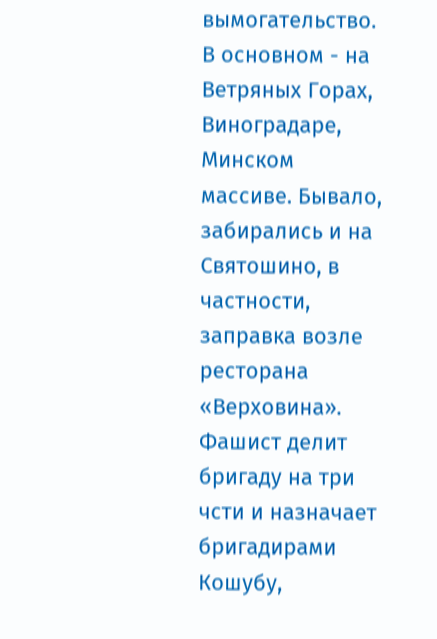вымогательство. В основном - на Ветряных Горах, Виноградаре, Минском массиве. Бывало, забирались и на Святошино, в частности, заправка возле ресторана «Верховина».
Фашист делит бригаду на три чсти и назначает бригадирами Кошубу,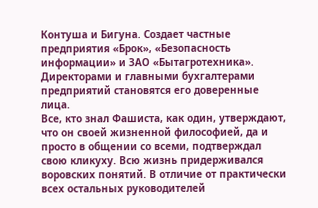Контуша и Бигуна. Создает частные предприятия «Брок», «Безопасность информации» и ЗАО «Бытагротехника». Директорами и главными бухгалтерами предприятий становятся его доверенные лица.
Все, кто знал Фашиста, как один, утверждают, что он своей жизненной философией, да и просто в общении со всеми, подтверждал свою кликуху. Всю жизнь придерживался воровских понятий. В отличие от практически всех остальных руководителей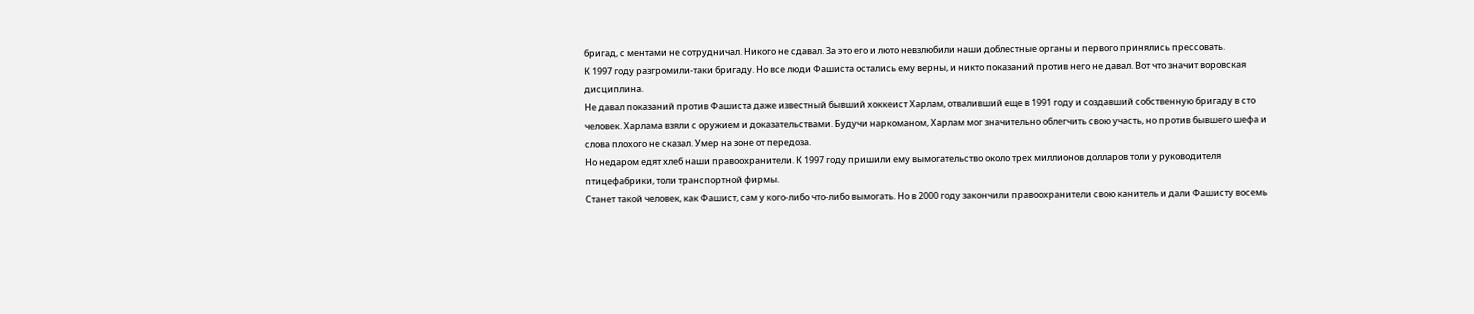бригад, с ментами не сотрудничал. Никого не сдавал. За это его и люто невзлюбили наши доблестные органы и первого принялись прессовать.
К 1997 году разгромили-таки бригаду. Но все люди Фашиста остались ему верны, и никто показаний против него не давал. Вот что значит воровская дисциплина.
Не давал показаний против Фашиста даже известный бывший хоккеист Харлам, отваливший еще в 1991 году и создавший собственную бригаду в сто человек. Харлама взяли с оружием и доказательствами. Будучи наркоманом, Харлам мог значительно облегчить свою участь, но против бывшего шефа и слова плохого не сказал. Умер на зоне от передоза.
Но недаром едят хлеб наши правоохранители. К 1997 году пришили ему вымогательство около трех миллионов долларов толи у руководителя птицефабрики, толи транспортной фирмы.
Станет такой человек, как Фашист, сам у кого-либо что-либо вымогать. Но в 2000 году закончили правоохранители свою канитель и дали Фашисту восемь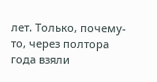лет. Только, почему-то, через полтора года взяли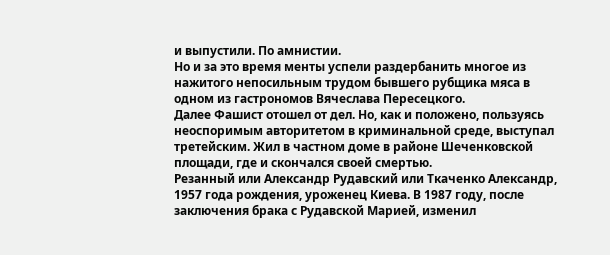и выпустили. По амнистии.
Но и за это время менты успели раздербанить многое из нажитого непосильным трудом бывшего рубщика мяса в одном из гастрономов Вячеслава Пересецкого.
Далее Фашист отошел от дел. Но, как и положено, пользуясь неоспоримым авторитетом в криминальной среде, выступал третейским. Жил в частном доме в районе Шеченковской площади, где и скончался своей смертью.
Резанный или Александр Рудавский или Ткаченко Александр, 1957 года рождения, уроженец Киева. В 1987 году, после заключения брака с Рудавской Марией, изменил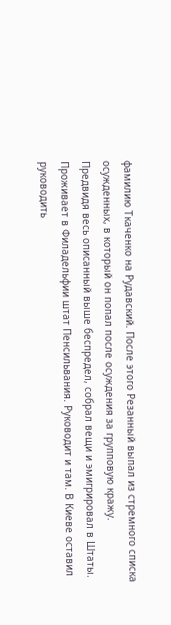фамилию Ткаченко на Рудавский. После этого Резанный выпал из стремного списка осужденных, в который он попал после осуждения за групповую кражу.
Предвидя весь описанный выше беспредел, собрал вещи и эмигрировал в Штаты. Проживает в Филадельфии штат Пенсильвания. Руководит и там. В Киеве оставил руководить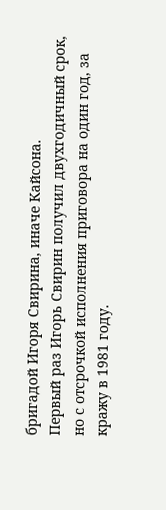бригадой Игоря Свирина, иначе Кайсона.
Первый раз Игорь Свирин получил двухгодичный срок, но с отсрочкой исполнения приговора на один год, за кражу в 1981 году.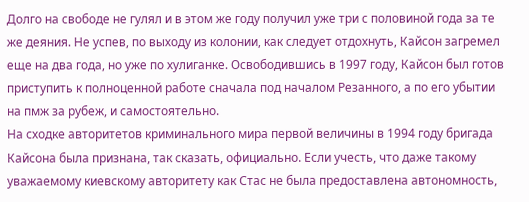Долго на свободе не гулял и в этом же году получил уже три с половиной года за те же деяния. Не успев, по выходу из колонии, как следует отдохнуть, Кайсон загремел еще на два года, но уже по хулиганке. Освободившись в 1997 году, Кайсон был готов приступить к полноценной работе сначала под началом Резанного, а по его убытии на пмж за рубеж, и самостоятельно.
На сходке авторитетов криминального мира первой величины в 1994 году бригада Кайсона была признана, так сказать, официально. Если учесть, что даже такому уважаемому киевскому авторитету как Стас не была предоставлена автономность,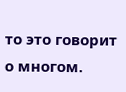то это говорит о многом.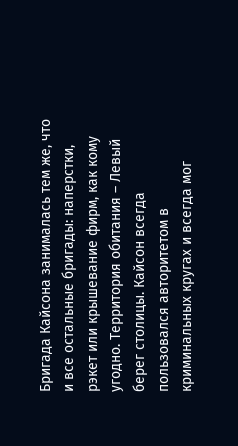Бригада Кайсона занималась тем же, что и все остальные бригады: наперстки, рэкет или крышевание фирм, как кому угодно. Территория обитания – Левый берег столицы. Кайсон всегда пользовался авторитетом в криминальных кругах и всегда мог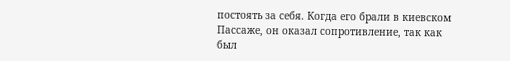постоять за себя. Когда его брали в киевском Пассаже, он оказал сопротивление, так как был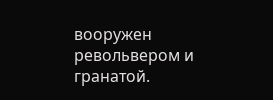вооружен револьвером и гранатой.